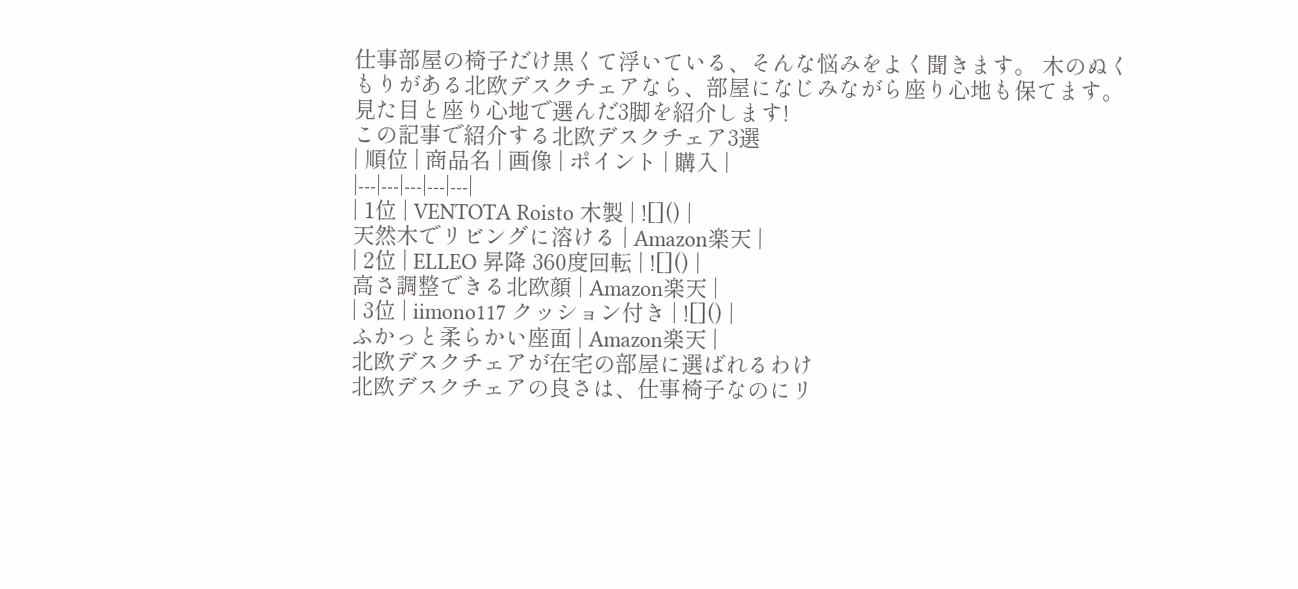仕事部屋の椅子だけ黒くて浮いている、そんな悩みをよく聞きます。 木のぬくもりがある北欧デスクチェアなら、部屋になじみながら座り心地も保てます。 見た目と座り心地で選んだ3脚を紹介します!
この記事で紹介する北欧デスクチェア3選
| 順位 | 商品名 | 画像 | ポイント | 購入 |
|---|---|---|---|---|
| 1位 | VENTOTA Roisto 木製 | ![]() |
天然木でリビングに溶ける | Amazon楽天 |
| 2位 | ELLEO 昇降 360度回転 | ![]() |
高さ調整できる北欧顔 | Amazon楽天 |
| 3位 | iimono117 クッション付き | ![]() |
ふかっと柔らかい座面 | Amazon楽天 |
北欧デスクチェアが在宅の部屋に選ばれるわけ
北欧デスクチェアの良さは、仕事椅子なのにリ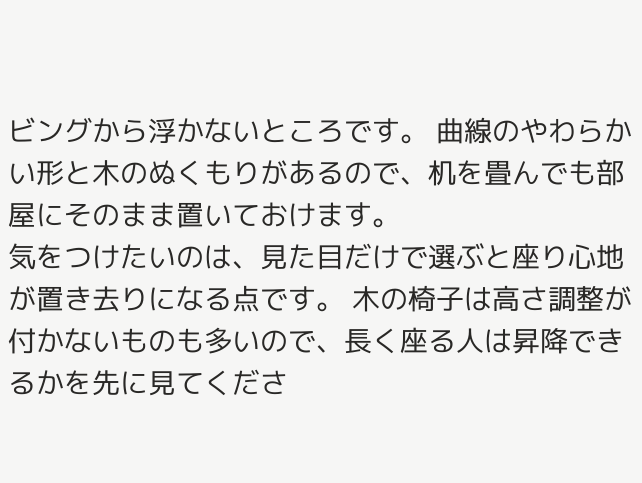ビングから浮かないところです。 曲線のやわらかい形と木のぬくもりがあるので、机を畳んでも部屋にそのまま置いておけます。
気をつけたいのは、見た目だけで選ぶと座り心地が置き去りになる点です。 木の椅子は高さ調整が付かないものも多いので、長く座る人は昇降できるかを先に見てくださ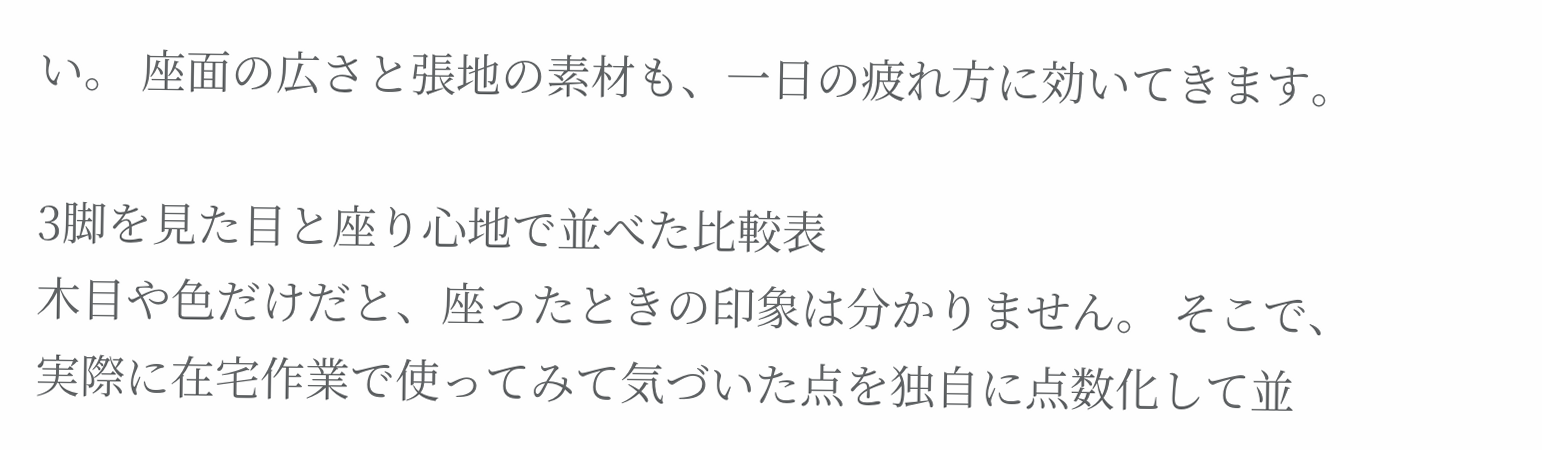い。 座面の広さと張地の素材も、一日の疲れ方に効いてきます。

3脚を見た目と座り心地で並べた比較表
木目や色だけだと、座ったときの印象は分かりません。 そこで、実際に在宅作業で使ってみて気づいた点を独自に点数化して並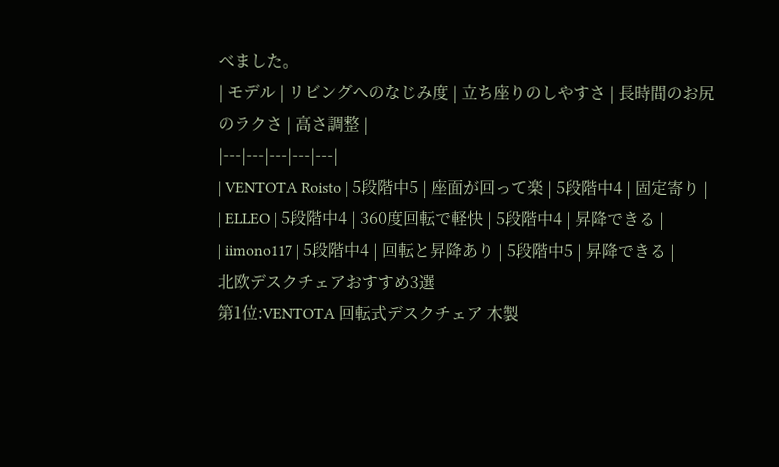べました。
| モデル | リビングへのなじみ度 | 立ち座りのしやすさ | 長時間のお尻のラクさ | 高さ調整 |
|---|---|---|---|---|
| VENTOTA Roisto | 5段階中5 | 座面が回って楽 | 5段階中4 | 固定寄り |
| ELLEO | 5段階中4 | 360度回転で軽快 | 5段階中4 | 昇降できる |
| iimono117 | 5段階中4 | 回転と昇降あり | 5段階中5 | 昇降できる |
北欧デスクチェアおすすめ3選
第1位:VENTOTA 回転式デスクチェア 木製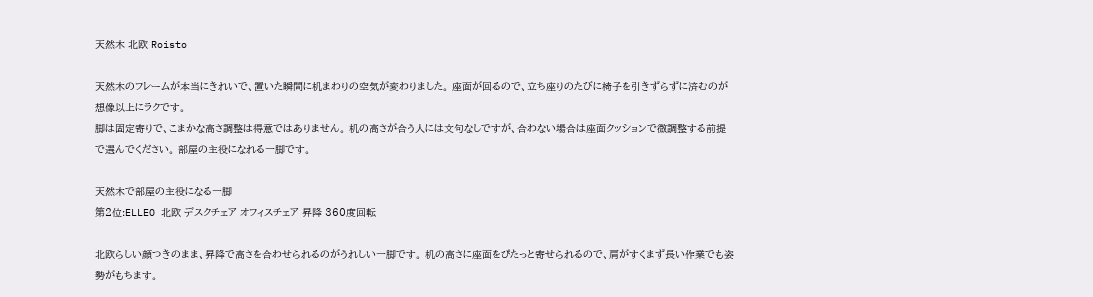天然木 北欧 Roisto

天然木のフレームが本当にきれいで、置いた瞬間に机まわりの空気が変わりました。 座面が回るので、立ち座りのたびに椅子を引きずらずに済むのが想像以上にラクです。
脚は固定寄りで、こまかな高さ調整は得意ではありません。 机の高さが合う人には文句なしですが、合わない場合は座面クッションで微調整する前提で選んでください。 部屋の主役になれる一脚です。

天然木で部屋の主役になる一脚
第2位:ELLEO 北欧 デスクチェア オフィスチェア 昇降 360度回転

北欧らしい顔つきのまま、昇降で高さを合わせられるのがうれしい一脚です。 机の高さに座面をぴたっと寄せられるので、肩がすくまず長い作業でも姿勢がもちます。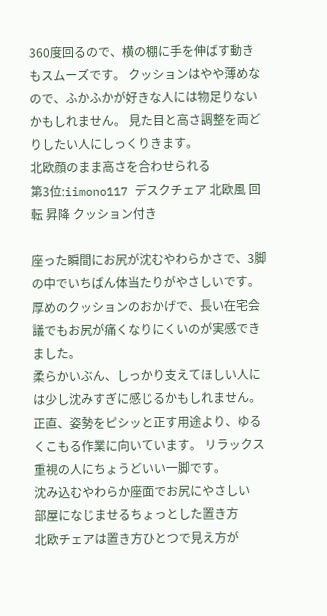360度回るので、横の棚に手を伸ばす動きもスムーズです。 クッションはやや薄めなので、ふかふかが好きな人には物足りないかもしれません。 見た目と高さ調整を両どりしたい人にしっくりきます。
北欧顔のまま高さを合わせられる
第3位:iimono117 デスクチェア 北欧風 回転 昇降 クッション付き

座った瞬間にお尻が沈むやわらかさで、3脚の中でいちばん体当たりがやさしいです。 厚めのクッションのおかげで、長い在宅会議でもお尻が痛くなりにくいのが実感できました。
柔らかいぶん、しっかり支えてほしい人には少し沈みすぎに感じるかもしれません。 正直、姿勢をピシッと正す用途より、ゆるくこもる作業に向いています。 リラックス重視の人にちょうどいい一脚です。
沈み込むやわらか座面でお尻にやさしい
部屋になじませるちょっとした置き方
北欧チェアは置き方ひとつで見え方が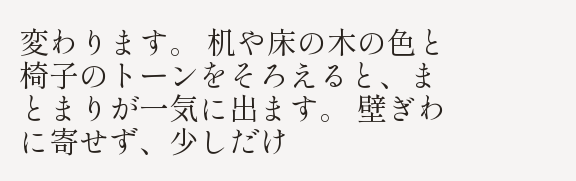変わります。 机や床の木の色と椅子のトーンをそろえると、まとまりが一気に出ます。 壁ぎわに寄せず、少しだけ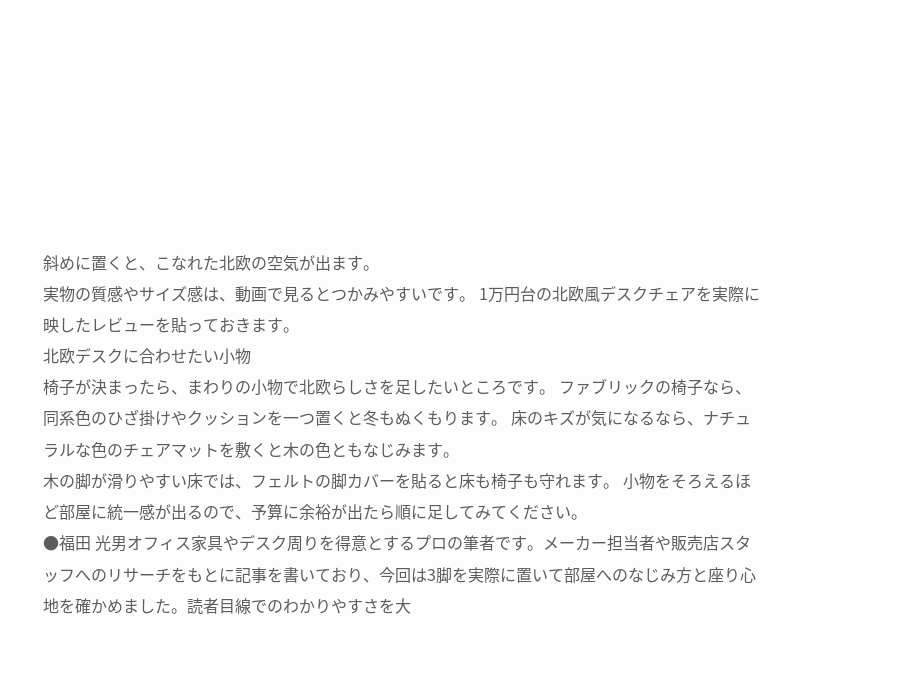斜めに置くと、こなれた北欧の空気が出ます。
実物の質感やサイズ感は、動画で見るとつかみやすいです。 1万円台の北欧風デスクチェアを実際に映したレビューを貼っておきます。
北欧デスクに合わせたい小物
椅子が決まったら、まわりの小物で北欧らしさを足したいところです。 ファブリックの椅子なら、同系色のひざ掛けやクッションを一つ置くと冬もぬくもります。 床のキズが気になるなら、ナチュラルな色のチェアマットを敷くと木の色ともなじみます。
木の脚が滑りやすい床では、フェルトの脚カバーを貼ると床も椅子も守れます。 小物をそろえるほど部屋に統一感が出るので、予算に余裕が出たら順に足してみてください。
●福田 光男オフィス家具やデスク周りを得意とするプロの筆者です。メーカー担当者や販売店スタッフへのリサーチをもとに記事を書いており、今回は3脚を実際に置いて部屋へのなじみ方と座り心地を確かめました。読者目線でのわかりやすさを大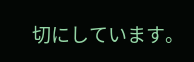切にしています。